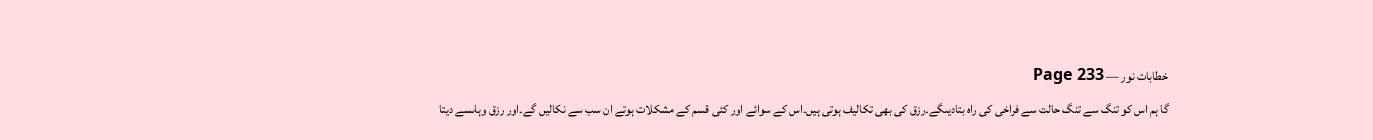خطابات نور — Page 233
گا ہم اس کو تنگ سے تنگ حالت سے فراخی کی راہ بتادیںگے۔رزق کی بھی تکالیف ہوتی ہیں۔اس کے سوائے اور کئی قسم کے مشکلات ہوتے ان سب سے نکالیں گے۔اور رزق وہاںسے دیتا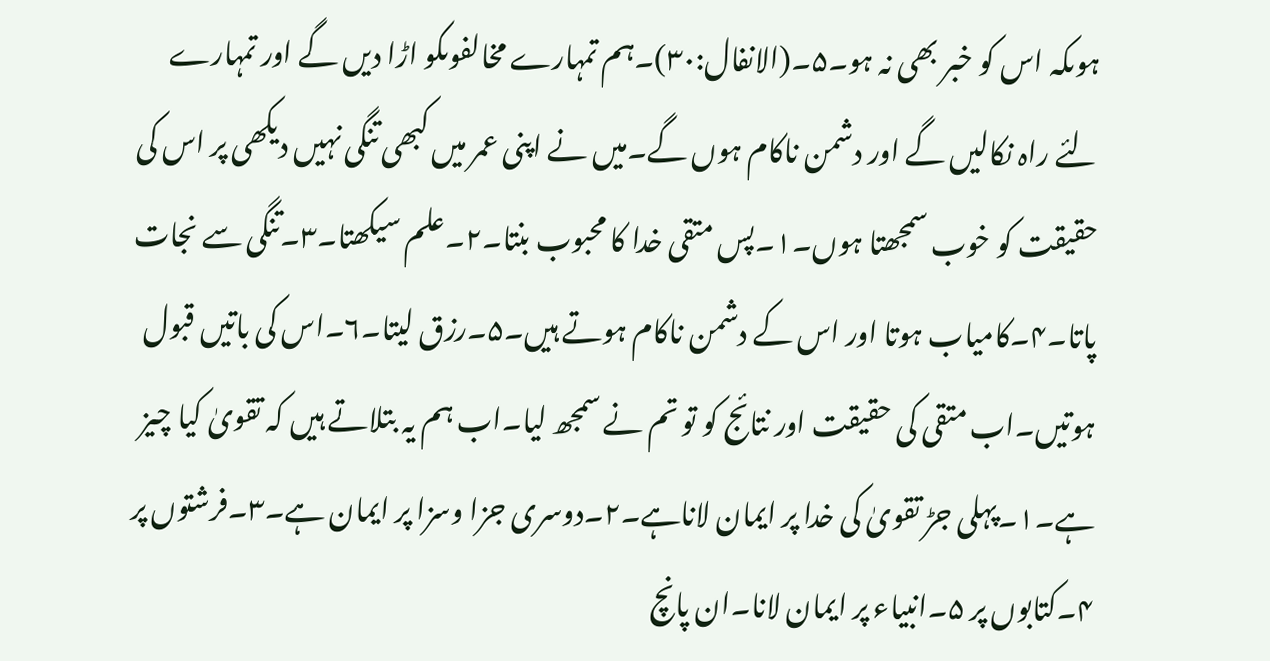ہوںکہ اس کو خبر بھی نہ ہو۔۵۔(الانفال:۳۰)۔ہم تمہارے مخالفوںکو اڑا دیں گے اور تمہارے لئے راہ نکالیں گے اور دشمن ناکام ہوں گے۔میں نے اپنی عمر میں کبھی تنگی نہیں دیکھی پر اس کی حقیقت کو خوب سمجھتا ہوں۔۱۔پس متقی خدا کا محبوب بنتا۔۲۔علم سیکھتا۔۳۔تنگی سے نجات پاتا۔۴۔کامیاب ہوتا اور اس کے دشمن ناکام ہوتے ہیں۔۵۔رزق لیتا۔۶۔اس کی باتیں قبول ہوتیں۔اب متقی کی حقیقت اور نتائج کو تو تم نے سمجھ لیا۔اب ہم یہ بتلاتے ہیں کہ تقویٰ کیا چیز ہے۔۱۔پہلی جڑ تقویٰ کی خدا پر ایمان لاناہے۔۲۔دوسری جزا وسزا پر ایمان ہے۔۳۔فرشتوں پر ۴۔کتابوں پر ۵۔انبیاء پر ایمان لانا۔ان پانچ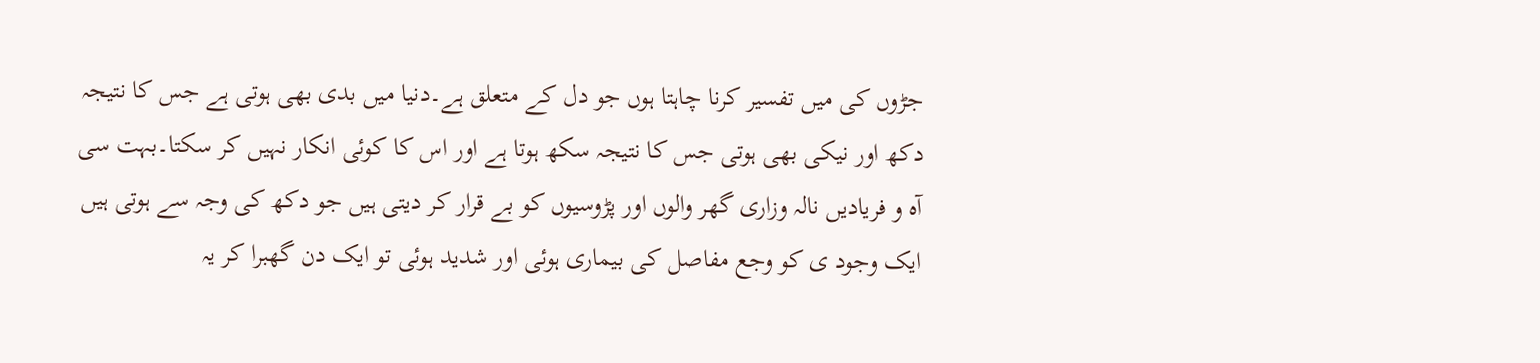جڑوں کی میں تفسیر کرنا چاہتا ہوں جو دل کے متعلق ہے۔دنیا میں بدی بھی ہوتی ہے جس کا نتیجہ دکھ اور نیکی بھی ہوتی جس کا نتیجہ سکھ ہوتا ہے اور اس کا کوئی انکار نہیں کر سکتا۔بہت سی آہ و فریادیں نالہ وزاری گھر والوں اور پڑوسیوں کو بے قرار کر دیتی ہیں جو دکھ کی وجہ سے ہوتی ہیں ایک وجود ی کو وجع مفاصل کی بیماری ہوئی اور شدید ہوئی تو ایک دن گھبرا کر یہ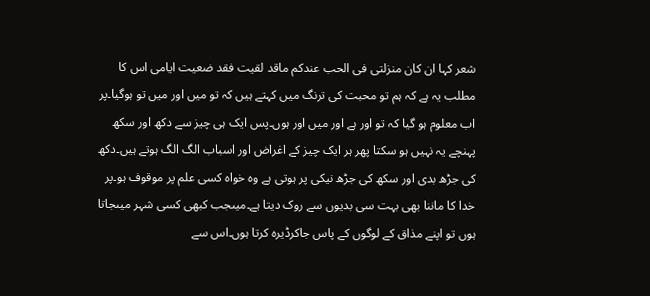شعر کہا ان کان منزلتی فی الحب عندکم ماقد لقیت فقد ضعیت ایامی اس کا مطلب یہ ہے کہ ہم تو محبت کی ترنگ میں کہتے ہیں کہ تو میں اور میں تو ہوگیا۔پر اب معلوم ہو گیا کہ تو اور ہے اور میں اور ہوں۔پس ایک ہی چیز سے دکھ اور سکھ پہنچے یہ نہیں ہو سکتا پھر ہر ایک چیز کے اغراض اور اسباب الگ الگ ہوتے ہیں۔دکھ کی جڑھ بدی اور سکھ کی جڑھ نیکی پر ہوتی ہے وہ خواہ کسی علم پر موقوف ہو۔پر خدا کا ماننا بھی بہت سی بدیوں سے روک دیتا ہے۔میںجب کبھی کسی شہر میںجاتا ہوں تو اپنے مذاق کے لوگوں کے پاس جاکرڈیرہ کرتا ہوں۔اس سے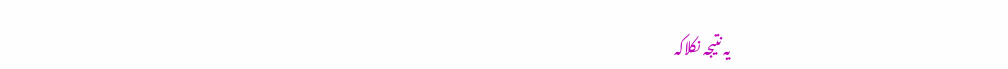یہ نتیجہ نکلاکہ